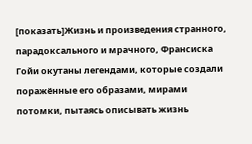[показать]Жизнь и произведения странного, парадоксального и мрачного, Франсиска Гойи окутаны легендами, которые создали поражённые его образами, мирами потомки, пытаясь описывать жизнь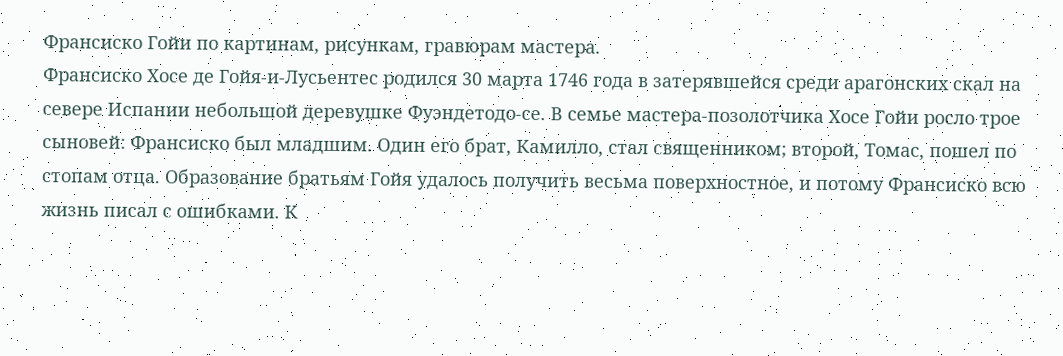Франсиско Гойи по картинам, рисункам, гравюрам мастера.
Франсиско Хосе де Гойя-и-Лусьентес родился 30 марта 1746 года в затерявшейся среди арагонских скал на севере Испании небольшой деревушке Фуэндетодо-се. В семье мастера-позолотчика Хосе Гойи росло трое сыновей: Франсиско был младшим. Один его брат, Камилло, стал священником; второй, Томас, пошел по стопам отца. Образование братьям Гойя удалось получить весьма поверхностное, и потому Франсиско всю жизнь писал с ошибками. К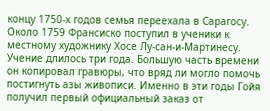концу 1750-х годов семья переехала в Сарагосу.
Около 1759 Франсиско поступил в ученики к местному художнику Хосе Лу-сан-и-Мартинесу. Учение длилось три года. Большую часть времени он копировал гравюры, что вряд ли могло помочь постигнуть азы живописи. Именно в эти годы Гойя получил первый официальный заказ от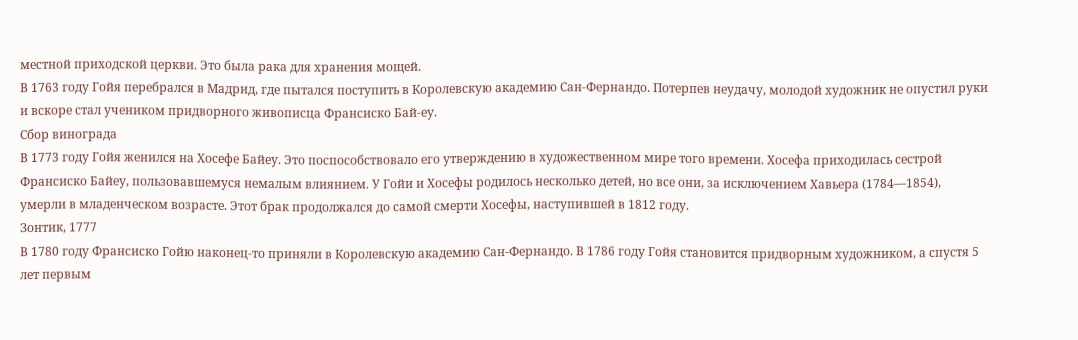местной приходской церкви. Это была рака для хранения мощей.
В 1763 году Гойя перебрался в Мадрид, где пытался поступить в Королевскую академию Сан-Фернандо. Потерпев неудачу, молодой художник не опустил руки и вскоре стал учеником придворного живописца Франсиско Бай-еу.
Сбор винограда
В 1773 году Гойя женился на Хосефе Байеу. Это поспособствовало его утверждению в художественном мире того времени. Хосефа приходилась сестрой Франсиско Байеу, пользовавшемуся немалым влиянием. У Гойи и Хосефы родилось несколько детей, но все они, за исключением Хавьера (1784—1854), умерли в младенческом возрасте. Этот брак продолжался до самой смерти Хосефы, наступившей в 1812 году.
Зонтик, 1777
В 1780 году Франсиско Гойю наконец-то приняли в Королевскую академию Сан-Фернандо. В 1786 году Гойя становится придворным художником, а спустя 5 лет первым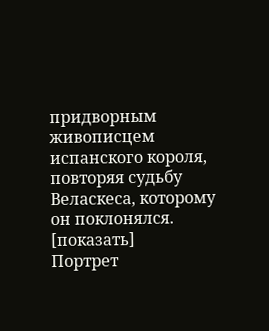придворным живописцем испанского короля, повторяя судьбу Веласкеса, которому он поклонялся.
[показать]
Портрет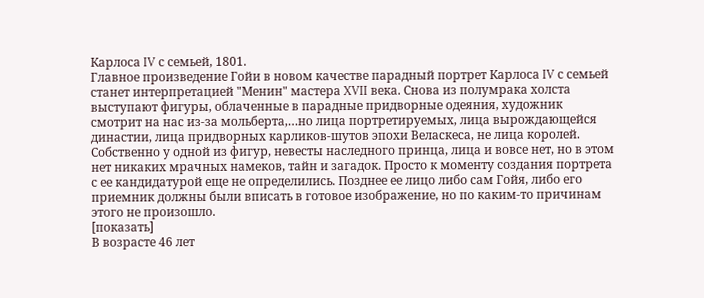Карлоса IV с семьей, 1801.
Главное произведение Гойи в новом качестве парадный портрет Карлоса IV с семьей станет интерпретацией "Менин" мастера XVII века. Снова из полумрака холста выступают фигуры, облаченные в парадные придворные одеяния, художник смотрит на нас из-за мольберта,…но лица портретируемых, лица вырождающейся династии, лица придворных карликов-шутов эпохи Веласкеса, не лица королей. Собственно у одной из фигур, невесты наследного принца, лица и вовсе нет, но в этом нет никаких мрачных намеков, тайн и загадок. Просто к моменту создания портрета с ее кандидатурой еще не определились. Позднее ее лицо либо сам Гойя, либо его приемник должны были вписать в готовое изображение, но по каким-то причинам этого не произошло.
[показать]
В возрасте 46 лет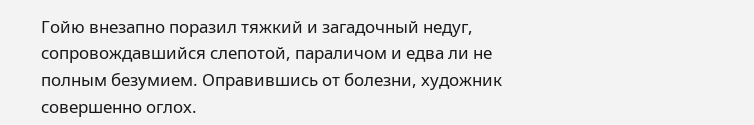Гойю внезапно поразил тяжкий и загадочный недуг, сопровождавшийся слепотой, параличом и едва ли не полным безумием. Оправившись от болезни, художник совершенно оглох.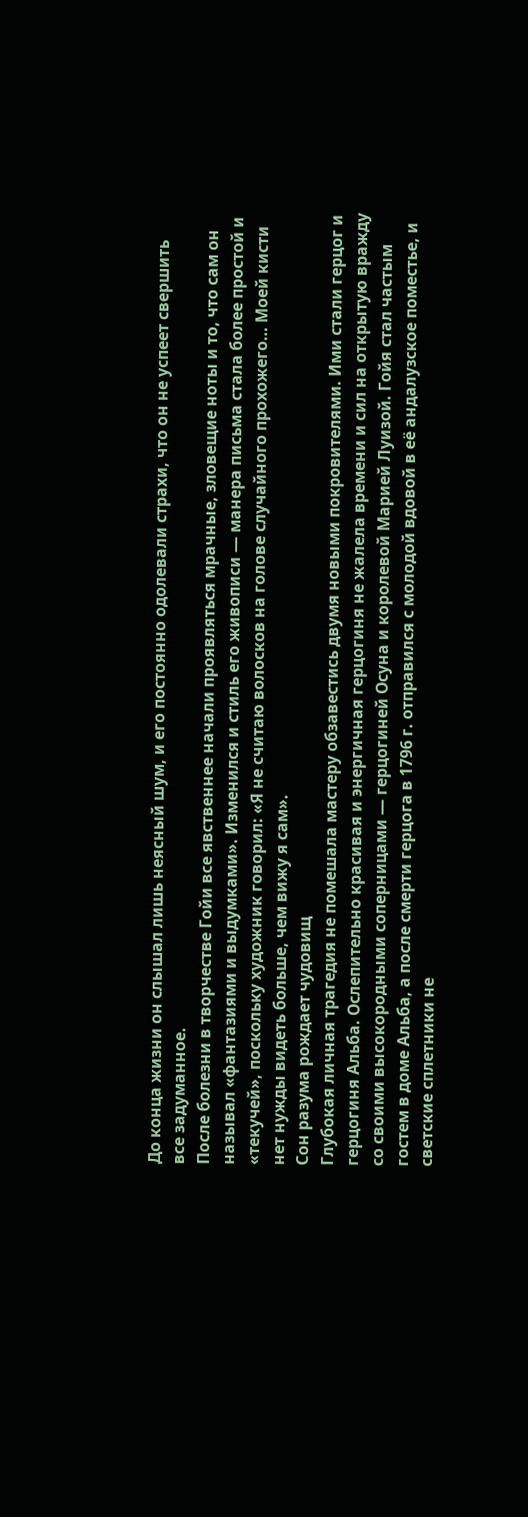До конца жизни он слышал лишь неясный шум, и его постоянно одолевали страхи, что он не успеет свершить все задуманное.
После болезни в творчестве Гойи все явственнее начали проявляться мрачные, зловещие ноты и то, что сам он называл «фантазиями и выдумками». Изменился и стиль его живописи — манера письма стала более простой и «текучей», поскольку художник говорил: «Я не считаю волосков на голове случайного прохожего… Моей кисти нет нужды видеть больше, чем вижу я сам».
Сон разума рождает чудовищ
Глубокая личная трагедия не помешала мастеру обзавестись двумя новыми покровителями. Ими стали герцог и герцогиня Альба. Ослепительно красивая и энергичная герцогиня не жалела времени и сил на открытую вражду со своими высокородными соперницами — герцогиней Осуна и королевой Марией Луизой. Гойя стал частым гостем в доме Альба, а после смерти герцога в 1796 г. отправился с молодой вдовой в её андалузское поместье, и светские сплетники не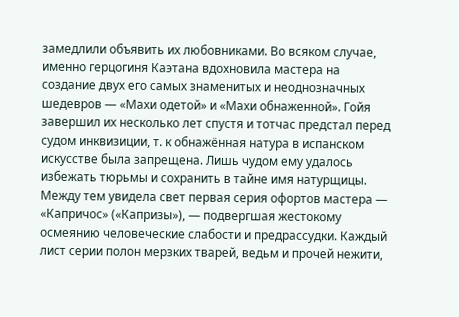замедлили объявить их любовниками. Во всяком случае, именно герцогиня Каэтана вдохновила мастера на создание двух его самых знаменитых и неоднозначных шедевров — «Махи одетой» и «Махи обнаженной». Гойя завершил их несколько лет спустя и тотчас предстал перед судом инквизиции, т. к обнажённая натура в испанском искусстве была запрещена. Лишь чудом ему удалось избежать тюрьмы и сохранить в тайне имя натурщицы.
Между тем увидела свет первая серия офортов мастера — «Капричос» («Капризы»), — подвергшая жестокому осмеянию человеческие слабости и предрассудки. Каждый лист серии полон мерзких тварей, ведьм и прочей нежити,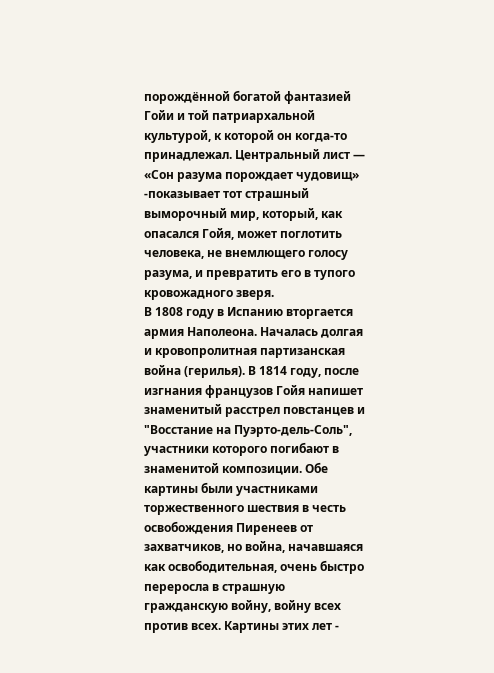порождённой богатой фантазией Гойи и той патриархальной культурой, к которой он когда-то принадлежал. Центральный лист — «Сон разума порождает чудовищ» -показывает тот страшный выморочный мир, который, как опасался Гойя, может поглотить человека, не внемлющего голосу разума, и превратить его в тупого кровожадного зверя.
В 1808 году в Испанию вторгается армия Наполеона. Началась долгая и кровопролитная партизанская война (герилья). В 1814 году, после изгнания французов Гойя напишет знаменитый расстрел повстанцев и "Восстание на Пуэрто-дель-Соль", участники которого погибают в знаменитой композиции. Обе картины были участниками торжественного шествия в честь освобождения Пиренеев от захватчиков, но война, начавшаяся как освободительная, очень быстро переросла в страшную гражданскую войну, войну всех против всех. Картины этих лет -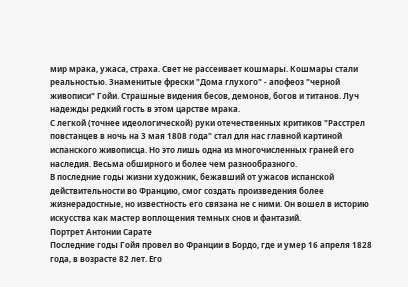мир мрака, ужаса, страха. Свет не рассеивает кошмары. Кошмары стали реальностью. Знаменитые фрески "Дома глухого" - апофеоз "черной живописи" Гойи. Страшные видения бесов, демонов, богов и титанов. Луч надежды редкий гость в этом царстве мрака.
С легкой (точнее идеологической) руки отечественных критиков "Расстрел повстанцев в ночь на 3 мая 1808 года" стал для нас главной картиной испанского живописца. Но это лишь одна из многочисленных граней его наследия. Весьма обширного и более чем разнообразного.
В последние годы жизни художник, бежавший от ужасов испанской действительности во Францию, смог создать произведения более жизнерадостные, но известность его связана не с ними. Он вошел в историю искусства как мастер воплощения темных снов и фантазий.
Портрет Антонии Сарате
Последние годы Гойя провел во Франции в Бордо, где и умер 16 апреля 1828 года, в возрасте 82 лет. Его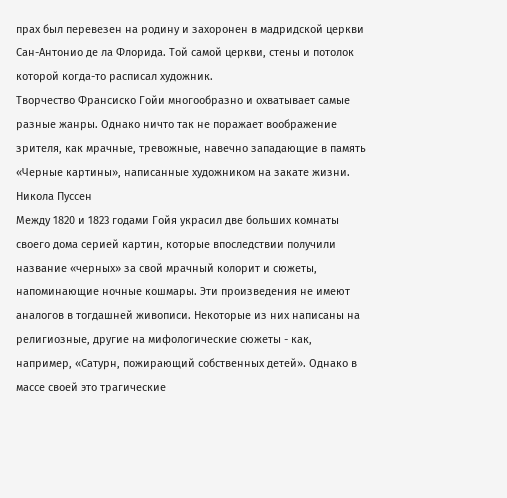прах был перевезен на родину и захоронен в мадридской церкви Сан-Антонио де ла Флорида. Той самой церкви, стены и потолок которой когда-то расписал художник.
Творчество Франсиско Гойи многообразно и охватывает самые разные жанры. Однако ничто так не поражает воображение зрителя, как мрачные, тревожные, навечно западающие в память «Черные картины», написанные художником на закате жизни. Никола Пуссен
Между 1820 и 1823 годами Гойя украсил две больших комнаты своего дома серией картин, которые впоследствии получили название «черных» за свой мрачный колорит и сюжеты, напоминающие ночные кошмары. Эти произведения не имеют аналогов в тогдашней живописи. Некоторые из них написаны на религиозные, другие на мифологические сюжеты - как, например, «Сатурн, пожирающий собственных детей». Однако в массе своей это трагические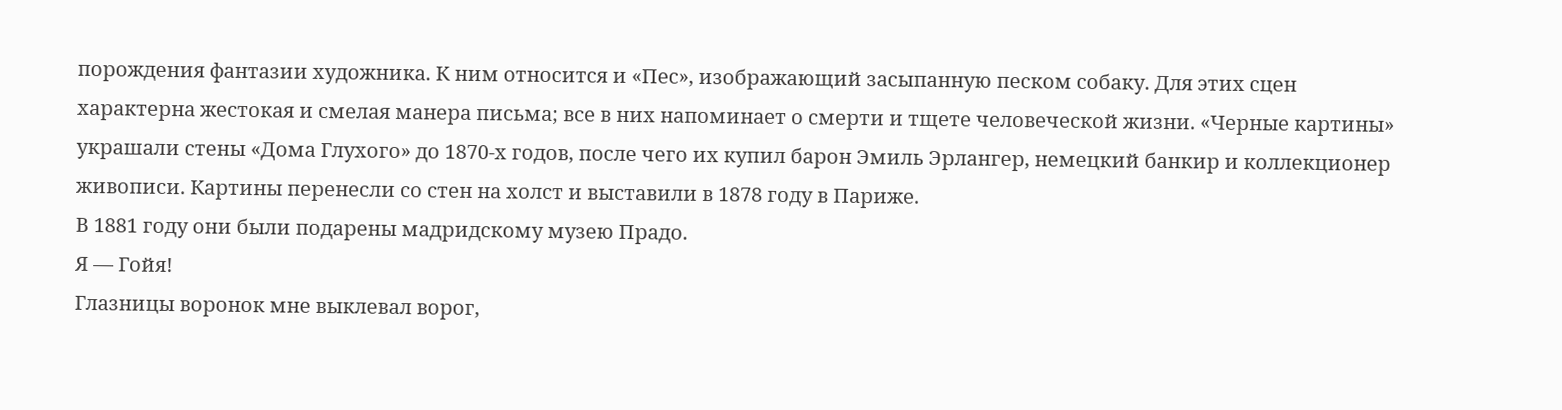порождения фантазии художника. К ним относится и «Пес», изображающий засыпанную песком собаку. Для этих сцен характерна жестокая и смелая манера письма; все в них напоминает о смерти и тщете человеческой жизни. «Черные картины» украшали стены «Дома Глухого» до 1870-х годов, после чего их купил барон Эмиль Эрлангер, немецкий банкир и коллекционер живописи. Картины перенесли со стен на холст и выставили в 1878 году в Париже.
В 1881 году они были подарены мадридскому музею Прадо.
Я — Гойя!
Глазницы воронок мне выклевал ворог,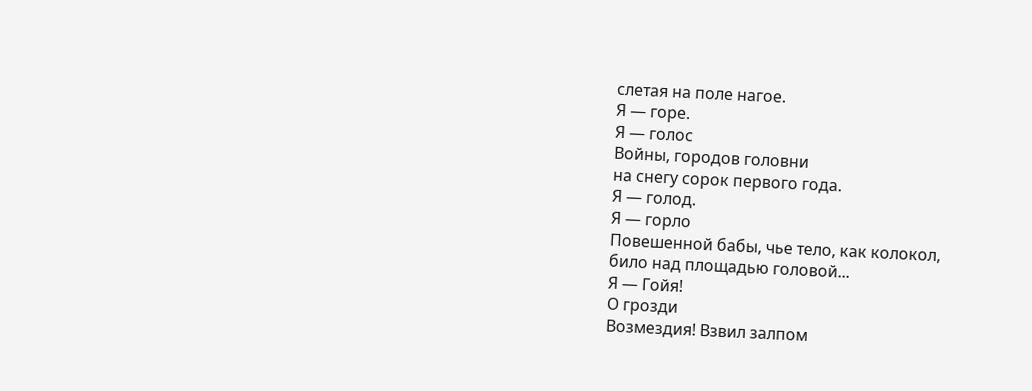слетая на поле нагое.
Я — горе.
Я — голос
Войны, городов головни
на снегу сорок первого года.
Я — голод.
Я — горло
Повешенной бабы, чье тело, как колокол,
било над площадью головой...
Я — Гойя!
О грозди
Возмездия! Взвил залпом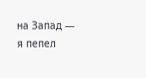на Запад —
я пепел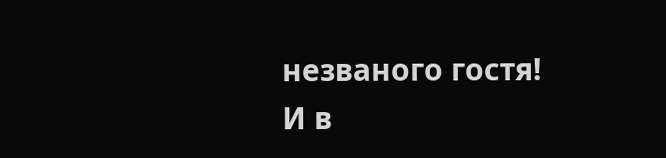незваного гостя!
И в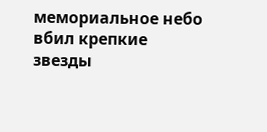мемориальное небо вбил крепкие
звезды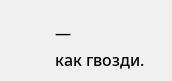—
как гвозди.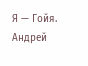Я — Гойя.
Андрей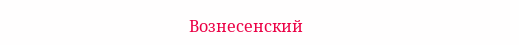Вознесенский